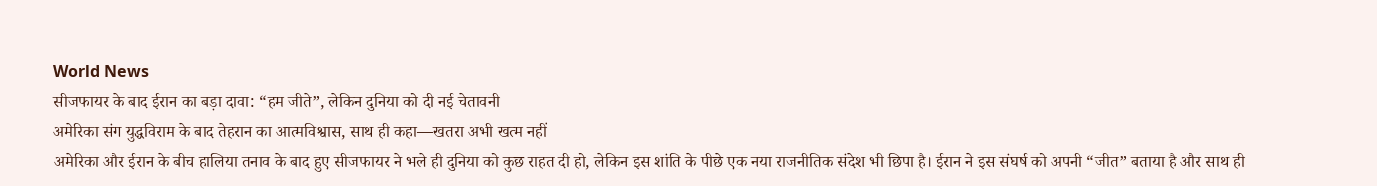World News
सीजफायर के बाद ईरान का बड़ा दावा: “हम जीते”, लेकिन दुनिया को दी नई चेतावनी
अमेरिका संग युद्धविराम के बाद तेहरान का आत्मविश्वास, साथ ही कहा—खतरा अभी खत्म नहीं
अमेरिका और ईरान के बीच हालिया तनाव के बाद हुए सीजफायर ने भले ही दुनिया को कुछ राहत दी हो, लेकिन इस शांति के पीछे एक नया राजनीतिक संदेश भी छिपा है। ईरान ने इस संघर्ष को अपनी “जीत” बताया है और साथ ही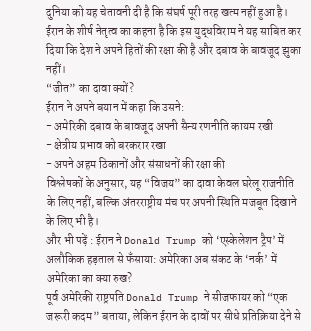दुनिया को यह चेतावनी दी है कि संघर्ष पूरी तरह खत्म नहीं हुआ है।
ईरान के शीर्ष नेतृत्व का कहना है कि इस युद्धविराम ने यह साबित कर दिया कि देश ने अपने हितों की रक्षा की है और दबाव के बावजूद झुका नहीं।
“जीत” का दावा क्यों?
ईरान ने अपने बयान में कहा कि उसने:
- अमेरिकी दबाव के बावजूद अपनी सैन्य रणनीति कायम रखी
- क्षेत्रीय प्रभाव को बरकरार रखा
- अपने अहम ठिकानों और संसाधनों की रक्षा की
विश्लेषकों के अनुसार, यह “विजय” का दावा केवल घरेलू राजनीति के लिए नहीं, बल्कि अंतरराष्ट्रीय मंच पर अपनी स्थिति मजबूत दिखाने के लिए भी है।
और भी पढ़ें : ईरान ने Donald Trump को ‘एस्केलेशन ट्रैप’ में अलौकिक हड़ताल से फँसाया: अमेरिका अब संकट के ‘नर्क’ में
अमेरिका का क्या रुख?
पूर्व अमेरिकी राष्ट्रपति Donald Trump ने सीजफायर को “एक जरूरी कदम” बताया, लेकिन ईरान के दावों पर सीधे प्रतिक्रिया देने से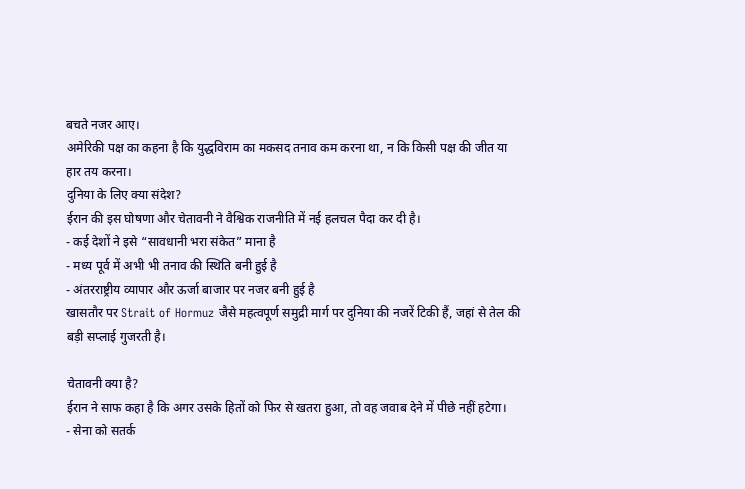बचते नजर आए।
अमेरिकी पक्ष का कहना है कि युद्धविराम का मकसद तनाव कम करना था, न कि किसी पक्ष की जीत या हार तय करना।
दुनिया के लिए क्या संदेश?
ईरान की इस घोषणा और चेतावनी ने वैश्विक राजनीति में नई हलचल पैदा कर दी है।
- कई देशों ने इसे “सावधानी भरा संकेत” माना है
- मध्य पूर्व में अभी भी तनाव की स्थिति बनी हुई है
- अंतरराष्ट्रीय व्यापार और ऊर्जा बाजार पर नजर बनी हुई है
खासतौर पर Strait of Hormuz जैसे महत्वपूर्ण समुद्री मार्ग पर दुनिया की नजरें टिकी हैं, जहां से तेल की बड़ी सप्लाई गुजरती है।

चेतावनी क्या है?
ईरान ने साफ कहा है कि अगर उसके हितों को फिर से खतरा हुआ, तो वह जवाब देने में पीछे नहीं हटेगा।
- सेना को सतर्क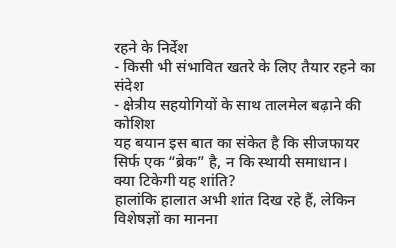रहने के निर्देश
- किसी भी संभावित खतरे के लिए तैयार रहने का संदेश
- क्षेत्रीय सहयोगियों के साथ तालमेल बढ़ाने की कोशिश
यह बयान इस बात का संकेत है कि सीजफायर सिर्फ एक “ब्रेक” है, न कि स्थायी समाधान।
क्या टिकेगी यह शांति?
हालांकि हालात अभी शांत दिख रहे हैं, लेकिन विशेषज्ञों का मानना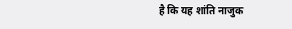है कि यह शांति नाजुक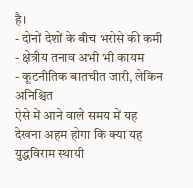है।
- दोनों देशों के बीच भरोसे की कमी
- क्षेत्रीय तनाव अभी भी कायम
- कूटनीतिक बातचीत जारी, लेकिन अनिश्चित
ऐसे में आने वाले समय में यह देखना अहम होगा कि क्या यह युद्धविराम स्थायी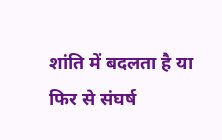शांति में बदलता है या फिर से संघर्ष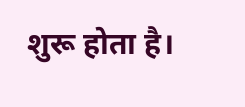शुरू होता है।